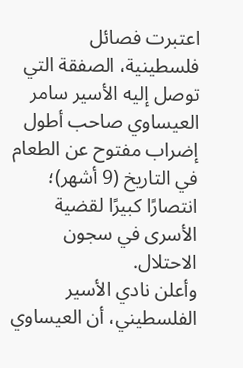اعتبرت فصائل فلسطينية، الصفقة التي توصل إليه الأسير سامر العيساوي صاحب أطول إضراب مفتوح عن الطعام في التاريخ (9 أشهر)؛ انتصارًا كبيرًا لقضية الأسرى في سجون الاحتلال.
وأعلن نادي الأسير الفلسطيني، أن العيساوي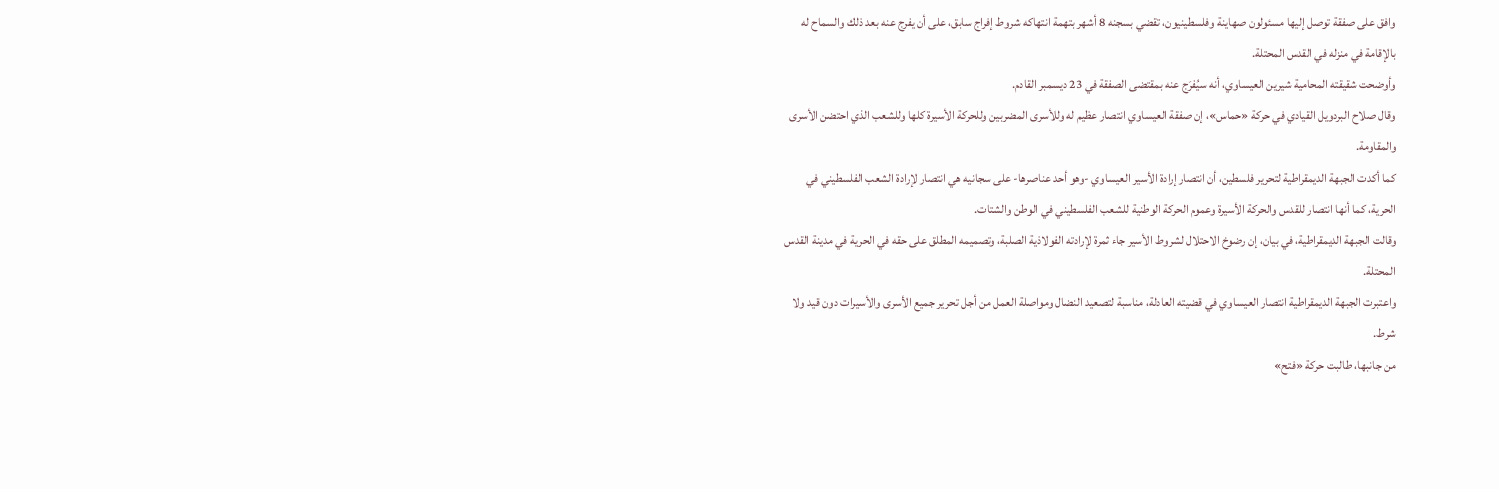وافق على صفقة توصل إليها مسئولون صهاينة وفلسطينيون، تقضي بسجنه 8 أشهر بتهمة انتهاكه شروط إفراج سابق، على أن يفرج عنه بعد ذلك والسماح له بالإقامة في منزله في القدس المحتلة.
وأوضحت شقيقته المحامية شيرين العيساوي، أنه سيُفرَج عنه بمقتضى الصفقة في 23 ديسمبر القادم.
وقال صلاح البردويل القيادي في حركة «حماس»، إن صفقة العيساوي انتصار عظيم له وللأسرى المضربين وللحركة الأسيرة كلها وللشعب الذي احتضن الأسرى والمقاومة.
كما أكدت الجبهة الديمقراطية لتحرير فلسطين، أن انتصار إرادة الأسير العيساوي -وهو أحد عناصرها- على سجانيه هي انتصار لإرادة الشعب الفلسطيني في الحرية، كما أنها انتصار للقدس والحركة الأسيرة وعموم الحركة الوطنية للشعب الفلسطيني في الوطن والشتات.
وقالت الجبهة الديمقراطية، في بيان، إن رضوخ الاحتلال لشروط الأسير جاء ثمرة لإرادته الفولاذية الصلبة، وتصميمه المطلق على حقه في الحرية في مدينة القدس المحتلة.
واعتبرت الجبهة الديمقراطية انتصار العيساوي في قضيته العادلة، مناسبة لتصعيد النضال ومواصلة العمل من أجل تحرير جميع الأسرى والأسيرات دون قيد ولا شرط.
من جانبها، طالبت حركة «فتح»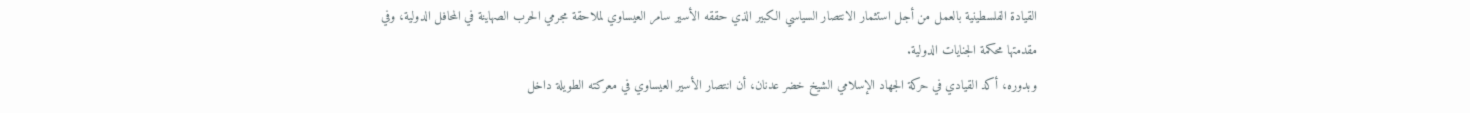القيادة الفلسطينية بالعمل من أجل استثمار الانتصار السياسي الكبير الذي حققه الأسير سامر العيساوي لملاحقة مجرمي الحرب الصهاينة في المحافل الدولية، وفي مقدمتها محكمة الجنايات الدولية.
وبدوره، أكد القيادي في حركة الجهاد الإسلامي الشيخ خضر عدنان، أن انتصار الأسير العيساوي في معركته الطويلة داخل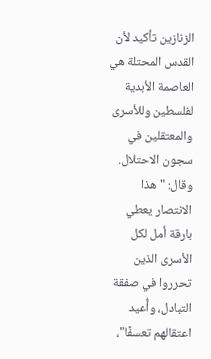الزنازين تأكيد لأن القدس المحتلة هي العاصمة الأبدية لفلسطين وللأسرى والمعتقلين في سجون الاحتلال.
وقال: "هذا الانتصار يعطي بارقة أمل لكل الأسرى الذين تحرروا في صفقة التبادل، وأُعيد اعتقالهم تعسفًا"،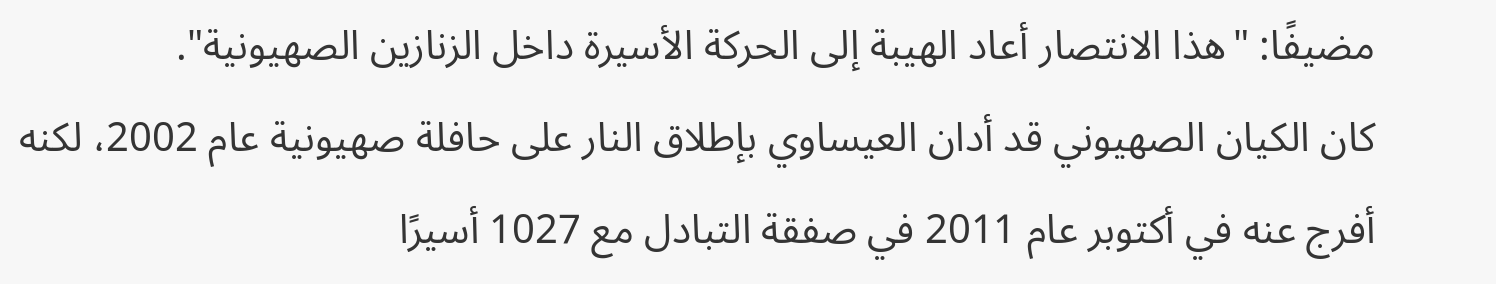مضيفًا: "هذا الانتصار أعاد الهيبة إلى الحركة الأسيرة داخل الزنازين الصهيونية".
كان الكيان الصهيوني قد أدان العيساوي بإطلاق النار على حافلة صهيونية عام 2002، لكنه أفرج عنه في أكتوبر عام 2011 في صفقة التبادل مع 1027 أسيرًا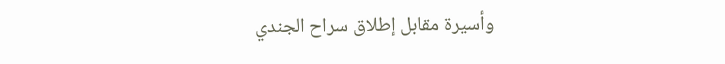وأسيرة مقابل إطلاق سراح الجندي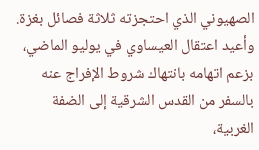الصهيوني الذي احتجزته ثلاثة فصائل بغزة.
وأعيد اعتقال العيساوي في يوليو الماضي، بزعم اتهامه بانتهاك شروط الإفراج عنه بالسفر من القدس الشرقية إلى الضفة الغربية،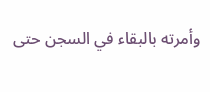وأمرته بالبقاء في السجن حتى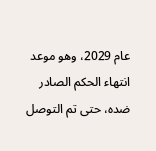عام 2029، وهو موعد انتهاء الحكم الصادر ضده، حتى تم التوصل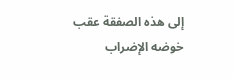إلى هذه الصفقة عقب خوضه الإضراب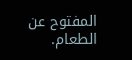المفتوح عن الطعام.